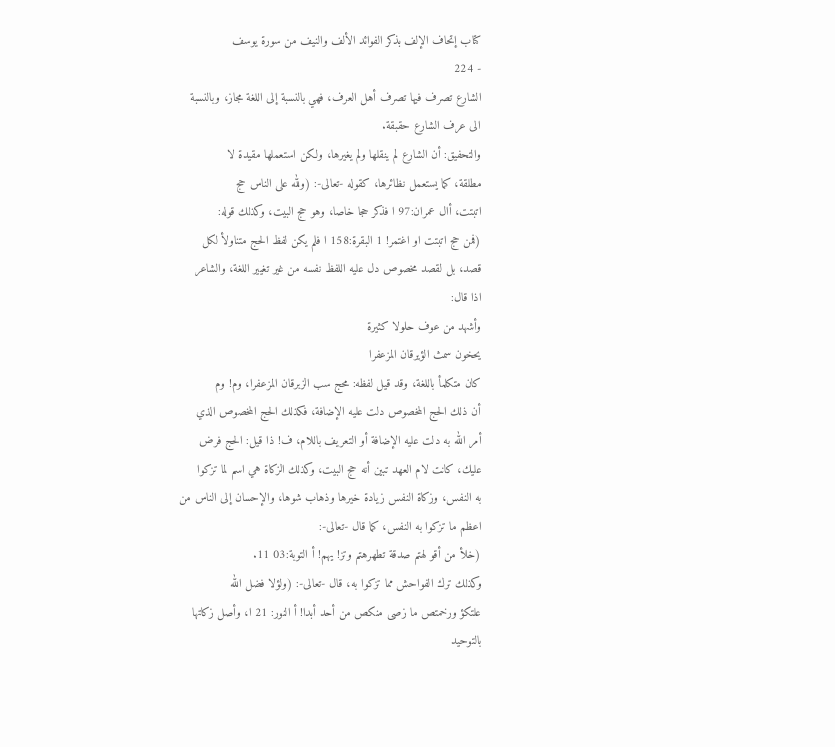كتاب إتحاف الإلف بذكر الفوائد الألف والنيف من سورة يوسف
- 224
الشارع تصرف فيها تصرف أهل العرف، فهي بالنسبة إلى اللغة مجاز، وبالنسبة
الى عرف الشارع حقبقة.
والتحفيق: أن الشارع لم ينقلها ولم يغيرها، ولكن استعملها مقيدة لا
مطلقة، كما يستعمل نظائرها، كقوله -تعالى-: (ولله على الناس حج
اتبتت، أال عمران:97 ا فذكر حجا خاصا، وهو حج البيت، وكذلك قوله:
(فمن حج اتبتت او اغتمر! 1 البقرة:158 ا فلم يكن لفظ الحج متناولأ لكل
قصد، بل لقصد مخصوص دل عليه اللفظ نفسه من غير تغيير اللغة، والشاعر
اذا قال:
وأشهد من عوف حلولا كثيرة
يحخون سمث الؤيرقان المزعفرا
كان متكلمأ باللغة، وقد قيل لفظه: محج سب الزبرقان المزعفرا، وم! وم
أن ذلك الحج المخصوص دلت عليه الإضافة، فكذلك الحج المخصوص الذي
أمر الله به دلت عليه الإضافة أو التعريف باللام، ف! ذا قيل: الحج فرض
عليك، كانت لام العهد تبين أنه حج البيت، وكذلك الزكاة هي اسم لما تزكوا
به النفس، وزكاة النفس زيادة خيرها وذهاب شوها، والإحسان إلى الناس من
اعظم ما تزكوا به النفس، كما قال -تعالى-:
(خلأ من أقو لهتم صدقة تطهرهتم وتز! يهم! أ التوبة:03 11.
وكذلك ترك الفواحش مما تزكوا به، قال -تعالى-: (ولؤلا فضل الله
علتكؤ ورخمتص ما زصى منكص من أحد أبدا! أ النور: 21 ا، وأصل زكاتها
بالتوحيد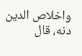واخلاص الدين دنه، قال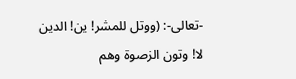-تعالى-: (ووتل للمشر! ين! الدين
لا! وتون الزصوة وهم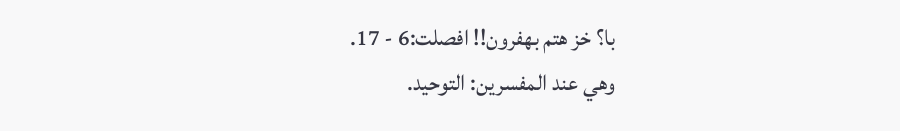با؟ خز هتم بهفرون!! افصلت:6 - 17.
وهي عند المفسرين: التوحيد.